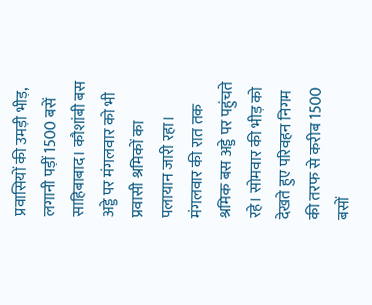प्रवासियों की उमड़ी भीड़, लगानी पड़ीं 1500 बसें
साहिबाबाद। कौशांबी बस अड्डे पर मंगलवार को भी प्रवासी श्रमिकों का पलायान जारी रहा। मंगलवार की रात तक श्रमिक बस अड्डे पर पहुंचते रहे। सोमवार की भीड़ को देखते हुए परिवहन निगम की तरफ से करीब 1500 बसों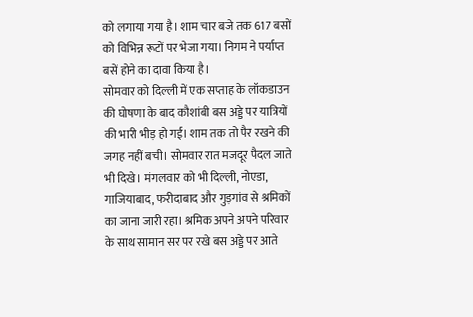को लगाया गया है। शाम चार बजे तक 617 बसों को विभिन्न रूटों पर भेजा गया। निगम ने पर्याप्त बसें होने का दावा किया है।
सोमवार को दिल्ली में एक सप्ताह के लॉकडाउन की घोषणा के बाद कौशांबी बस अड्डे पर यात्रियों की भारी भीड़ हो गई। शाम तक तो पैर रखने की जगह नहीं बची। सोमवार रात मजदूर पैदल जाते भी दिखे। मंगलवार को भी दिल्ली, नोएडा, गाजियाबाद, फरीदाबाद और गुड़गांव से श्रमिकों का जाना जारी रहा। श्रमिक अपने अपने परिवार के साथ सामान सर पर रखे बस अड्डे पर आते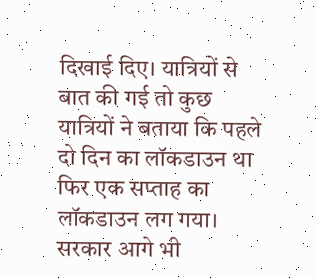दिखाई दिए। यात्रियों से बात की गई तो कुछ यात्रियों ने बताया कि पहले दो दिन का लॉकडाउन था फिर एक सप्ताह का लॉकडाउन लग गया। सरकार आगे भी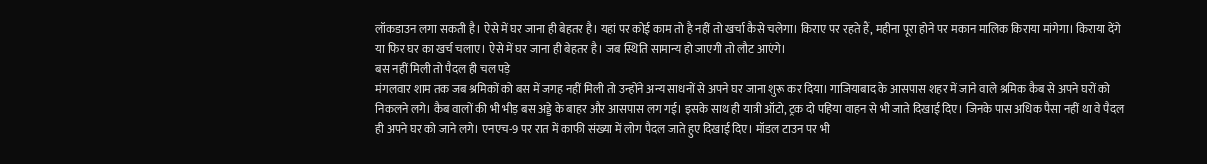लॉकडाउन लगा सकती है। ऐसे में घर जाना ही बेहतर है। यहां पर कोई काम तो है नहीं तो खर्चा कैसे चलेगा। किराए पर रहते हैं, महीना पूरा होने पर मकान मालिक किराया मांगेगा। किराया देंगे या फिर घर का खर्च चलाए। ऐसे में घर जाना ही बेहतर है। जब स्थिति सामान्य हो जाएगी तो लौट आएंगे।
बस नहीं मिली तो पैदल ही चल पड़े
मंगलवार शाम तक जब श्रमिकों को बस में जगह नहीं मिली तो उन्होंने अन्य साधनों से अपने घर जाना शुरू कर दिया। गाजियाबाद के आसपास शहर में जाने वाले श्रमिक कैब से अपने घरों को निकलने लगे। कैब वालों की भी भीड़ बस अड्डे के बाहर और आसपास लग गई। इसके साथ ही यात्री ऑटो, ट्रक दो पहिया वाहन से भी जाते दिखाई दिए। जिनके पास अधिक पैसा नहीं था वे पैदल ही अपने घर को जाने लगे। एनएच-9 पर रात में काफी संख्या में लोग पैदल जाते हुए दिखाई दिए। मॉडल टाउन पर भी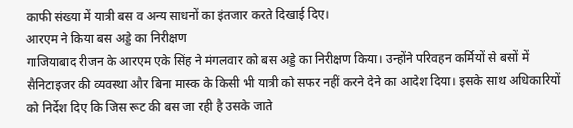काफी संख्या में यात्री बस व अन्य साधनों का इंतजार करते दिखाई दिए।
आरएम ने किया बस अड्डे का निरीक्षण
गाजियाबाद रीजन के आरएम एके सिंह ने मंगलवार को बस अड्डे का निरीक्षण किया। उन्होंने परिवहन कर्मियों से बसों में सैनिटाइजर की व्यवस्था और बिना मास्क के किसी भी यात्री को सफर नहीं करने देने का आदेश दिया। इसके साथ अधिकारियों को निर्देश दिए कि जिस रूट की बस जा रही है उसके जाते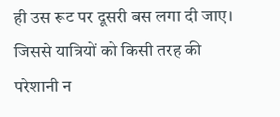ही उस रूट पर दूसरी बस लगा दी जाए। जिससे यात्रियों को किसी तरह की परेशानी न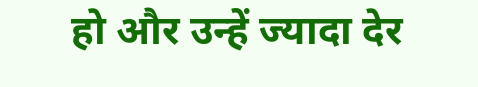हो और उन्हें ज्यादा देर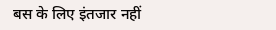बस के लिए इंतजार नहीं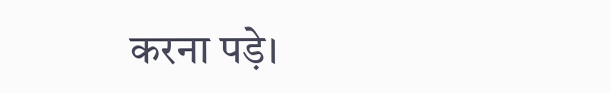करना पड़े।